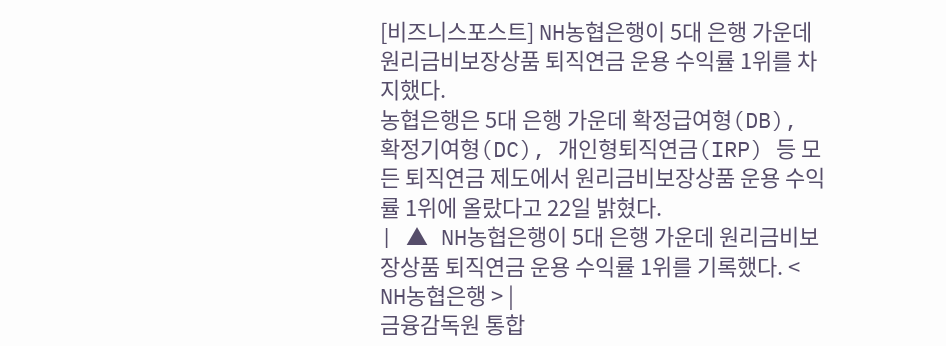[비즈니스포스트] NH농협은행이 5대 은행 가운데 원리금비보장상품 퇴직연금 운용 수익률 1위를 차지했다.
농협은행은 5대 은행 가운데 확정급여형(DB), 확정기여형(DC), 개인형퇴직연금(IRP) 등 모든 퇴직연금 제도에서 원리금비보장상품 운용 수익률 1위에 올랐다고 22일 밝혔다.
| ▲ NH농협은행이 5대 은행 가운데 원리금비보장상품 퇴직연금 운용 수익률 1위를 기록했다. < NH농협은행 > |
금융감독원 통합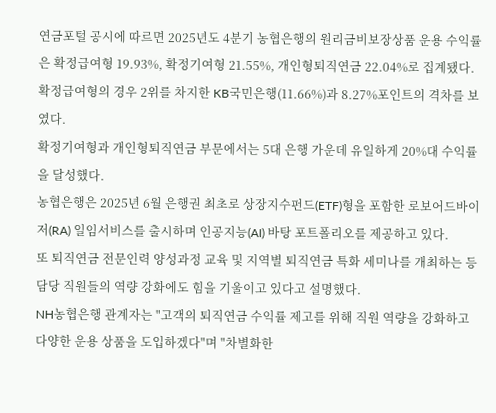연금포털 공시에 따르면 2025년도 4분기 농협은행의 원리금비보장상품 운용 수익률은 확정급여형 19.93%, 확정기여형 21.55%, 개인형퇴직연금 22.04%로 집계됐다.
확정급여형의 경우 2위를 차지한 KB국민은행(11.66%)과 8.27%포인트의 격차를 보였다.
확정기여형과 개인형퇴직연금 부문에서는 5대 은행 가운데 유일하게 20%대 수익률을 달성했다.
농협은행은 2025년 6월 은행권 최초로 상장지수펀드(ETF)형을 포함한 로보어드바이저(RA) 일임서비스를 출시하며 인공지능(AI) 바탕 포트폴리오를 제공하고 있다.
또 퇴직연금 전문인력 양성과정 교육 및 지역별 퇴직연금 특화 세미나를 개최하는 등 담당 직원들의 역량 강화에도 힘을 기울이고 있다고 설명했다.
NH농협은행 관계자는 "고객의 퇴직연금 수익률 제고를 위해 직원 역량을 강화하고 다양한 운용 상품을 도입하겠다"며 "차별화한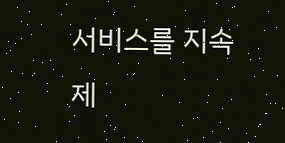서비스를 지속 제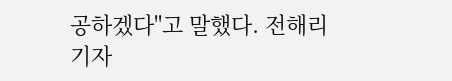공하겠다"고 말했다. 전해리 기자